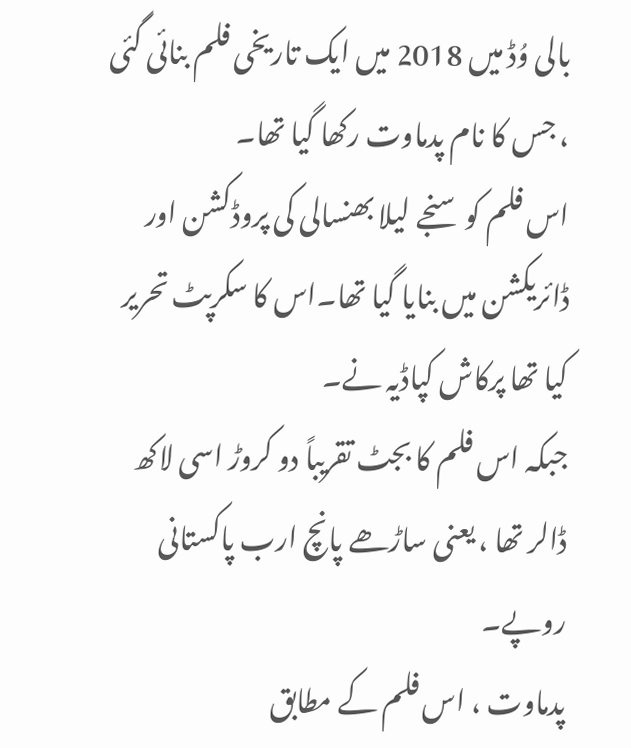بالی وُڈ میں 2018 میں ایک تاریخی فلم بنائی گئی ، جس کا نام پدماوت رکھا گیا تھا۔
اس فلم کو سنجے لیلا بھنسالی کی پروڈکشن اور ڈائریکشن میں بنایا گیا تھا۔اس کا سکرپٹ تحریر کیا تھا پرکاش کپاڈیہ نے۔
جبکہ اس فلم کا بجٹ تقریباً دو کروڑ اسی لاکھ ڈالر تھا ، یعنی ساڑھے پانچ ارب پاکستانی روپے۔
پدماوت ، اس فلم کے مطابق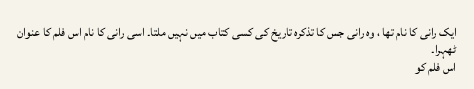ایک رانی کا نام تھا ، وہ رانی جس کا تذکرہ تاریخ کی کسی کتاب میں نہیں ملتا۔ اسی رانی کا نام اس فلم کا عنوان ٹھہرا۔
اس فلم کو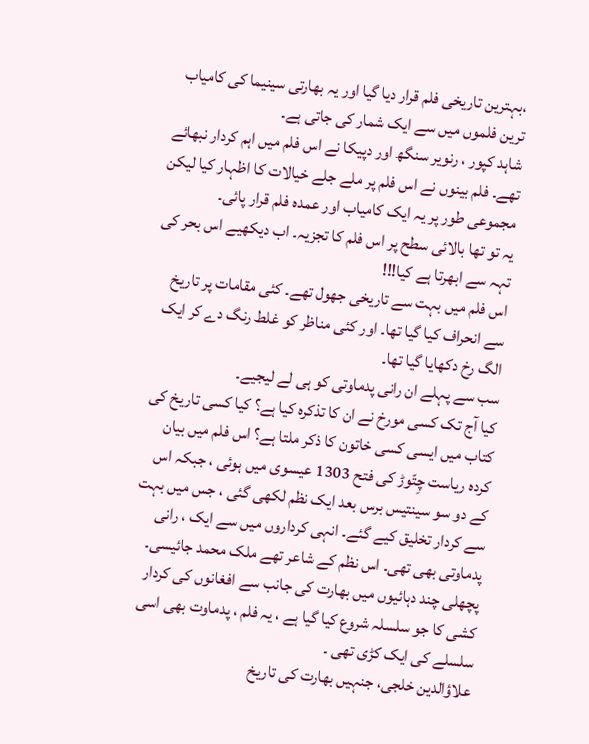،بہترین تاریخی فلم قرار دیا گیا اور یہ بھارتی سینیما کی کامیاب ترین فلموں میں سے ایک شمار کی جاتی ہے۔
شاہد کپور ، رنویر سنگھ اور دپیکا نے اس فلم میں اہم کردار نبھائے تھے۔ فلم بینوں نے اس فلم پر ملے جلے خیالات کا اظہار کیا لیکن مجموعی طور پر یہ ایک کامیاب اور عمدہ فلم قرار پائی۔
یہ تو تھا بالائی سطح پر اس فلم کا تجزیہ۔ اب دیکھیے اس بحر کی تہہ سے ابھرتا ہے کیا!!!
اس فلم میں بہت سے تاریخی جھول تھے۔ کئی مقامات پر تاریخ سے انحراف کیا گیا تھا۔ اور کئی مناظر کو غلط رنگ دے کر ایک الگ رخ دکھایا گیا تھا۔
سب سے پہلے ان رانی پدماوتی کو ہی لے لیجیے۔
کیا آج تک کسی مورخ نے ان کا تذکرہ کیا ہے؟ کیا کسی تاریخ کی کتاب میں ایسی کسی خاتون کا ذکر ملتا ہے؟ اس فلم میں بیان کردہ ریاست چِتّوڑ کی فتح 1303 عیسوی میں ہوئی ، جبکہ اس کے دو سو سینتیس برس بعد ایک نظم لکھی گئی ، جس میں بہت سے کردار تخلیق کیے گئے۔ انہی کرداروں میں سے ایک ، رانی پدماوتی بھی تھی۔ اس نظم کے شاعر تھے ملک محمد جائیسی۔
پچھلی چند دہائیوں میں بھارت کی جانب سے افغانوں کی کردار کشی کا جو سلسلہ شروع کیا گیا ہے ، یہ فلم ، پدماوت بھی اسی سلسلے کی ایک کڑی تھی ۔
علاؤالدین خلجی، جنہیں بھارت کی تاریخ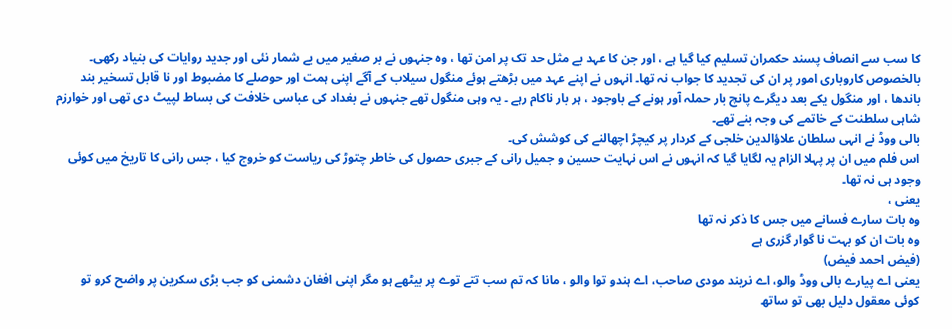کا سب سے انصاف پسند حکمران تسلیم کیا گیا ہے ، اور جن کا عہد بے مثل حد تک پر امن تھا ، وہ جنہوں نے بر صغیر میں بے شمار نئی اور جدید روایات کی بنیاد رکھی۔ بالخصوص کاروباری امور پر ان کی تجدید کا جواب نہ تھا۔ انہوں نے اپنے عہد میں بڑھتے ہوئے منگول سیلاب کے آگے اپنی ہمت اور حوصلے کا مضبوط اور نا قابل تسخیر بند باندھا ، اور منگول یکے بعد دیگرے پانچ بار حملہ آور ہونے کے باوجود ، ہر بار ناکام رہے ۔ یہ وہی منگول تھے جنہوں نے بغداد کی عباسی خلافت کی بساط لپیٹ دی تھی اور خوارزم شاہی سلطنت کے خاتمے کی وجہ بنے تھے۔
بالی ووڈ نے انہی سلطان علاؤالدین خلجی کے کردار پر کیچڑ اچھالنے کی کوشش کی۔
اس فلم میں ان پر پہلا الزام یہ لگایا گیا کہ انہوں نے اس نہایت حسین و جمیل رانی کے جبری حصول کی خاطر چتوڑ کی ریاست کو خروج کیا ، جس رانی کا تاریخ میں کوئی وجود ہی نہ تھا۔
یعنی ،
وہ بات سارے فسانے میں جس کا ذکر نہ تھا
وہ بات ان کو بہت نا گوار گزری ہے
(فیض احمد فیض)
یعنی اے پیارے بالی ووڈ والو، اے نریند مودی صاحب، اے ہندو توا والو ، مانا کہ تم سب تتے توے پر بیٹھے ہو مگر اپنی افغان دشمنی کو جب بڑی سکرین پر واضح کرو تو کوئی معقول دلیل بھی تو ساتھ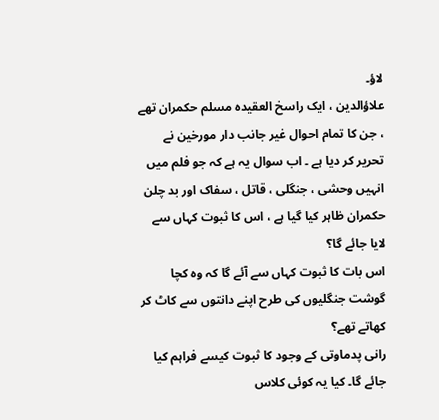لاؤ۔
علاؤالدین ، ایک راسخ العقیدہ مسلم حکمران تھے ، جن کا تمام احوال غیر جانب دار مورخین نے تحریر کر دیا ہے ۔ اب سوال یہ ہے کہ جو فلم میں انہیں وحشی ، جنگلی ، قاتل ، سفاک اور بد چلن حکمران ظاہر کیا گیا ہے ، اس کا ثبوت کہاں سے لایا جائے گا؟
اس بات کا ثبوت کہاں سے آئے گا کہ وہ کچا گوشت جنگلیوں کی طرح اپنے دانتوں سے کاٹ کر کھاتے تھے؟
رانی پدماوتی کے وجود کا ثبوت کیسے فراہم کیا جائے گا۔ کیا یہ کوئی کلاس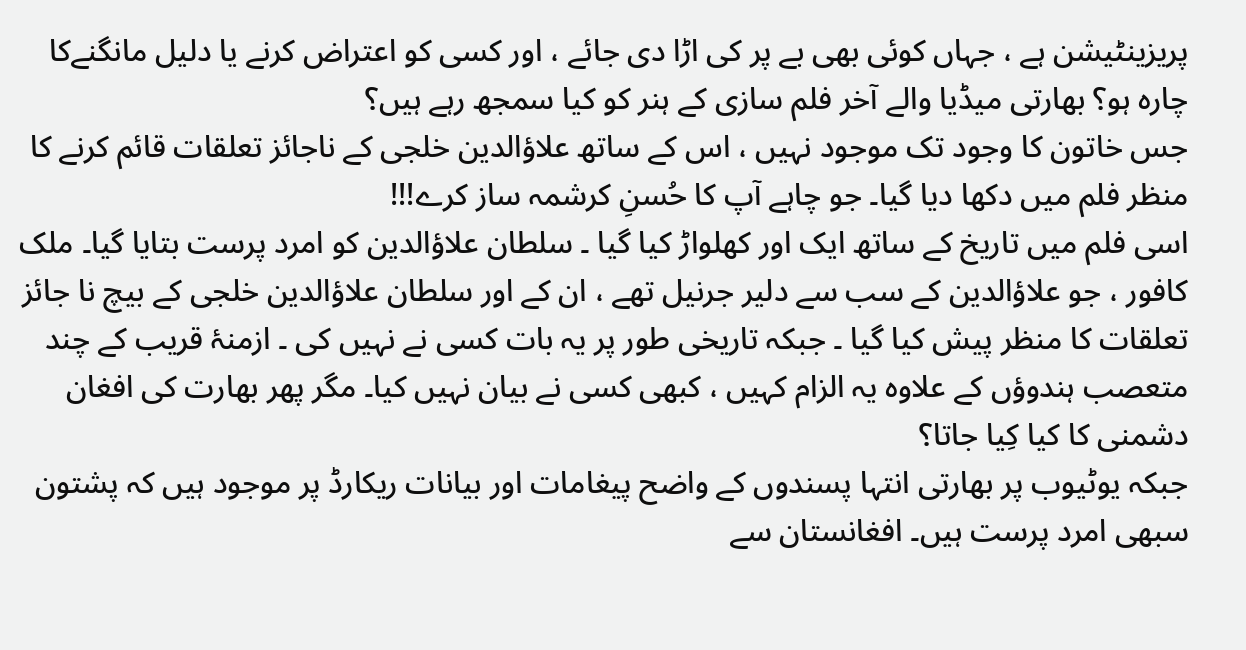پریزینٹیشن ہے ، جہاں کوئی بھی بے پر کی اڑا دی جائے ، اور کسی کو اعتراض کرنے یا دلیل مانگنےکا چارہ ہو؟ بھارتی میڈیا والے آخر فلم سازی کے ہنر کو کیا سمجھ رہے ہیں؟
جس خاتون کا وجود تک موجود نہیں ، اس کے ساتھ علاؤالدین خلجی کے ناجائز تعلقات قائم کرنے کا منظر فلم میں دکھا دیا گیا۔ جو چاہے آپ کا حُسنِ کرشمہ ساز کرے!!!
اسی فلم میں تاریخ کے ساتھ ایک اور کھلواڑ کیا گیا ۔ سلطان علاؤالدین کو امرد پرست بتایا گیا۔ ملک کافور ، جو علاؤالدین کے سب سے دلیر جرنیل تھے ، ان کے اور سلطان علاؤالدین خلجی کے بیچ نا جائز تعلقات کا منظر پیش کیا گیا ۔ جبکہ تاریخی طور پر یہ بات کسی نے نہیں کی ۔ ازمنۂ قریب کے چند متعصب ہندوؤں کے علاوہ یہ الزام کہیں ، کبھی کسی نے بیان نہیں کیا۔ مگر پھر بھارت کی افغان دشمنی کا کیا کِیا جاتا؟
جبکہ یوٹیوب پر بھارتی انتہا پسندوں کے واضح پیغامات اور بیانات ریکارڈ پر موجود ہیں کہ پشتون سبھی امرد پرست ہیں۔ افغانستان سے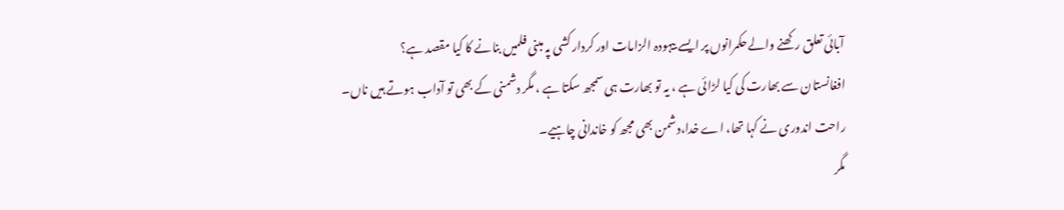آبائی تعلق رکھنے والےحکمرانوں پر ایسے بیہودہ الزامات اور کردار کشی پہ مبنی فلمیں بنانے کا کیا مقصد ہے؟
افغانستان سے بھارت کی کیا لڑائی ہے ، یہ تو بھارت ہی سمجھ سکتا ہے ، مگر دشمنی کے بھی تو آداب ہوتے ہیں ناں۔
راحت اندوری نے کہا تھا، اے خدا،دشمن بھی مجھ کو خاندانی چاہیے۔
مگر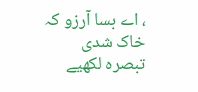، اے بسا آرزو کہ خاک شدی
تبصرہ لکھیے